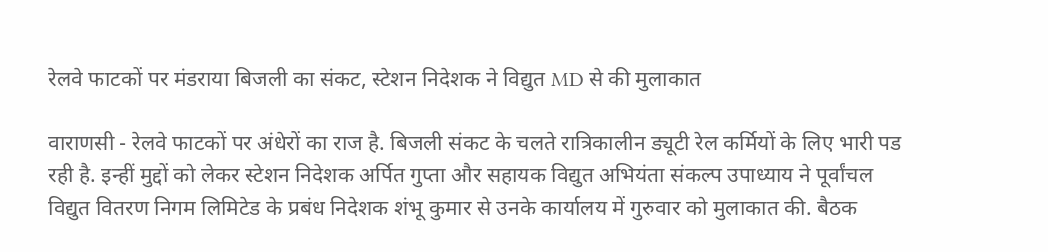रेलवे फाटकों पर मंडराया बिजली का संकट, स्टेशन निदेशक ने विद्युत MD से की मुलाकात

वाराणसी - रेलवे फाटकों पर अंधेरों का राज है. बिजली संकट के चलते रात्रिकालीन ड्यूटी रेल कर्मियों के लिए भारी पड रही है. इन्हीं मुद्दों को लेकर स्टेशन निदेशक अर्पित गुप्ता और सहायक विद्युत अभियंता संकल्प उपाध्याय ने पूर्वांचल विद्युत वितरण निगम लिमिटेड के प्रबंध निदेशक शंभू कुमार से उनके कार्यालय में गुरुवार को मुलाकात की. बैठक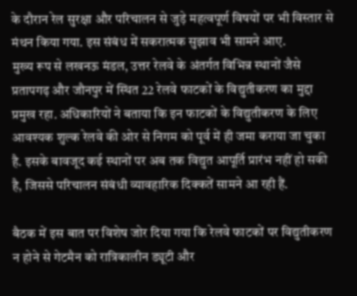के दौरान रेल सुरक्षा और परिचालन से जुड़े महत्वपूर्ण विषयों पर भी विस्तार से मंथन किया गया. इस संबंध में सकरात्मक सुझाव भी सामने आए.
मुख्य रूप से लखनऊ मंडल, उत्तर रेलवे के अंतर्गत विभिन्न स्थानों जैसे प्रतापगढ़ और जौनपुर में स्थित 22 रेलवे फाटकों के विद्युतीकरण का मुद्दा प्रमुख रहा. अधिकारियों ने बताया कि इन फाटकों के विद्युतीकरण के लिए आवश्यक शुल्क रेलवे की ओर से निगम को पूर्व में ही जमा कराया जा चुका है. इसके बावजूद कई स्थानों पर अब तक विद्युत आपूर्ति प्रारंभ नहीं हो सकी है, जिससे परिचालन संबंधी व्यावहारिक दिक्कतें सामने आ रही हैं.

बैठक में इस बात पर विशेष जोर दिया गया कि रेलवे फाटकों पर विद्युतीकरण न होने से गेटमैन को रात्रिकालीन ड्यूटी और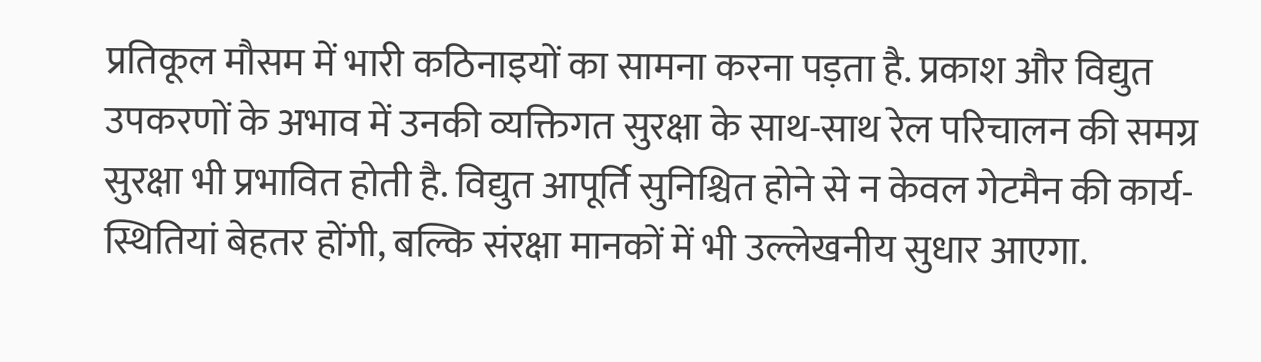प्रतिकूल मौसम में भारी कठिनाइयों का सामना करना पड़ता है. प्रकाश और विद्युत उपकरणों के अभाव में उनकी व्यक्तिगत सुरक्षा के साथ-साथ रेल परिचालन की समग्र सुरक्षा भी प्रभावित होती है. विद्युत आपूर्ति सुनिश्चित होने से न केवल गेटमैन की कार्य-स्थितियां बेहतर होंगी, बल्कि संरक्षा मानकों में भी उल्लेखनीय सुधार आएगा.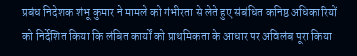प्रबंध निदेशक शंभू कुमार ने मामले को गंभीरता से लेते हुए संबंधित कनिष्ठ अधिकारियों को निर्देशित किया कि लंबित कार्यों को प्राथमिकता के आधार पर अविलंब पूरा किया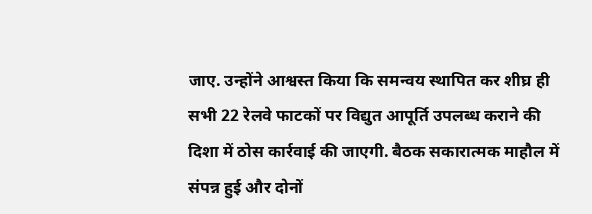जाए. उन्होंने आश्वस्त किया कि समन्वय स्थापित कर शीघ्र ही सभी 22 रेलवे फाटकों पर विद्युत आपूर्ति उपलब्ध कराने की दिशा में ठोस कार्रवाई की जाएगी. बैठक सकारात्मक माहौल में संपन्न हुई और दोनों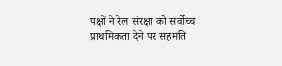पक्षों ने रेल संरक्षा को सर्वोच्च प्राथमिकता देने पर सहमति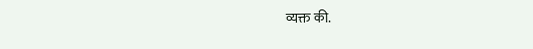व्यक्त की.